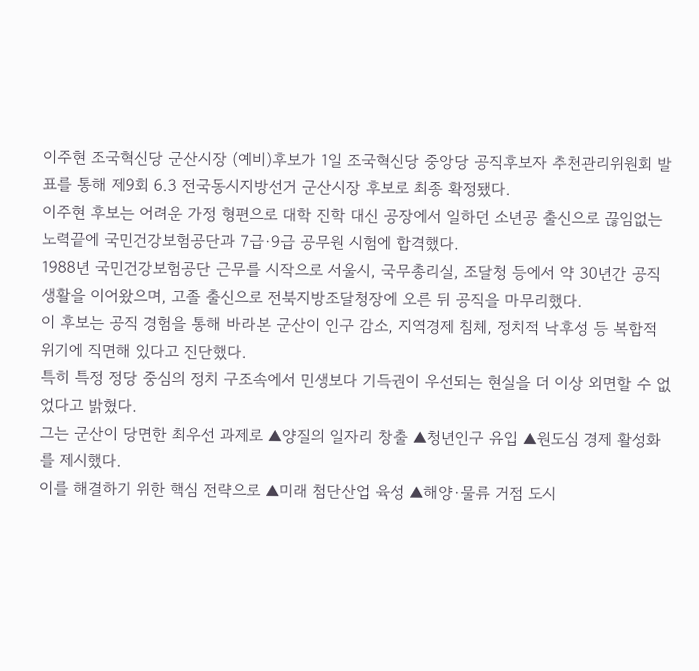이주현 조국혁신당 군산시장 (예비)후보가 1일 조국혁신당 중앙당 공직후보자 추천관리위원회 발표를 통해 제9회 6.3 전국동시지방선거 군산시장 후보로 최종 확정됐다.
이주현 후보는 어려운 가정 형편으로 대학 진학 대신 공장에서 일하던 소년공 출신으로 끊임없는 노력끝에 국민건강보험공단과 7급·9급 공무원 시험에 합격했다.
1988년 국민건강보험공단 근무를 시작으로 서울시, 국무총리실, 조달청 등에서 약 30년간 공직 생활을 이어왔으며, 고졸 출신으로 전북지방조달청장에 오른 뒤 공직을 마무리했다.
이 후보는 공직 경험을 통해 바라본 군산이 인구 감소, 지역경제 침체, 정치적 낙후성 등 복합적 위기에 직면해 있다고 진단했다.
특히 특정 정당 중심의 정치 구조속에서 민생보다 기득권이 우선되는 현실을 더 이상 외면할 수 없었다고 밝혔다.
그는 군산이 당면한 최우선 과제로 ▲양질의 일자리 창출 ▲청년인구 유입 ▲원도심 경제 활성화를 제시했다.
이를 해결하기 위한 핵심 전략으로 ▲미래 첨단산업 육성 ▲해양·물류 거점 도시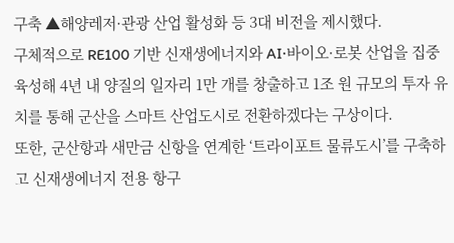구축 ▲해양레저·관광 산업 활성화 등 3대 비전을 제시했다.
구체적으로 RE100 기반 신재생에너지와 AI·바이오·로봇 산업을 집중 육성해 4년 내 양질의 일자리 1만 개를 창출하고 1조 원 규모의 투자 유치를 통해 군산을 스마트 산업도시로 전환하겠다는 구상이다.
또한, 군산항과 새만금 신항을 연계한 ‘트라이포트 물류도시’를 구축하고 신재생에너지 전용 항구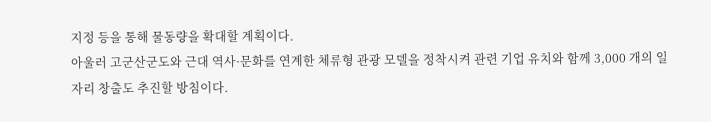지정 등을 통해 물동량을 확대할 계획이다.
아울러 고군산군도와 근대 역사·문화를 연계한 체류형 관광 모델을 정착시켜 관련 기업 유치와 함께 3,000 개의 일자리 창출도 추진할 방침이다.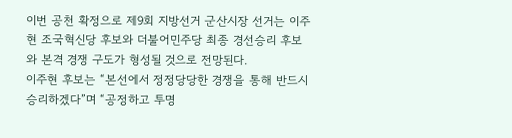이번 공천 확정으로 제9회 지방선거 군산시장 선거는 이주현 조국혁신당 후보와 더불어민주당 최종 경선승리 후보와 본격 경쟁 구도가 형성될 것으로 전망된다.
이주현 후보는 “본선에서 정정당당한 경쟁을 통해 반드시 승리하겠다”며 “공정하고 투명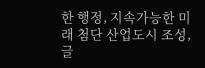한 행정, 지속가능한 미래 첨단 산업도시 조성, 글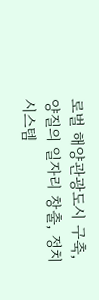로벌 해양관광도시 구축, 양질의 일자리 창출, 정치 시스템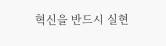혁신을 반드시 실현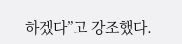하겠다”고 강조했다.